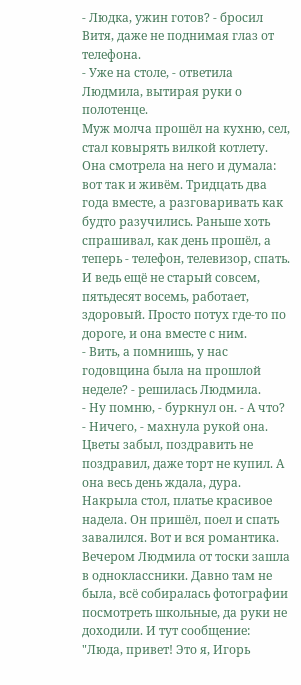- Людка, ужин готов? - бросил Витя, даже не поднимая глаз от телефона.
- Уже на столе, - ответила Людмила, вытирая руки о полотенце.
Муж молча прошёл на кухню, сел, стал ковырять вилкой котлету. Она смотрела на него и думала: вот так и живём. Тридцать два года вместе, а разговаривать как будто разучились. Раньше хоть спрашивал, как день прошёл, а теперь - телефон, телевизор, спать. И ведь ещё не старый совсем, пятьдесят восемь, работает, здоровый. Просто потух где-то по дороге, и она вместе с ним.
- Вить, а помнишь, у нас годовщина была на прошлой неделе? - решилась Людмила.
- Ну помню, - буркнул он. - А что?
- Ничего, - махнула рукой она.
Цветы забыл, поздравить не поздравил, даже торт не купил. А она весь день ждала, дура. Накрыла стол, платье красивое надела. Он пришёл, поел и спать завалился. Вот и вся романтика.
Вечером Людмила от тоски зашла в одноклассники. Давно там не была, всё собиралась фотографии посмотреть школьные, да руки не доходили. И тут сообщение: "Люда, привет! Это я, Игорь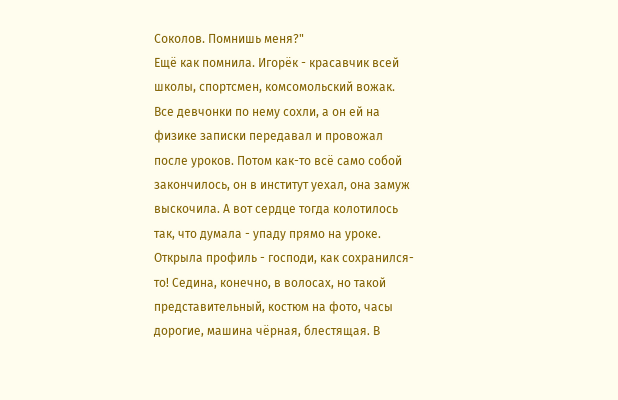Соколов. Помнишь меня?"
Ещё как помнила. Игорёк - красавчик всей школы, спортсмен, комсомольский вожак. Все девчонки по нему сохли, а он ей на физике записки передавал и провожал после уроков. Потом как-то всё само собой закончилось, он в институт уехал, она замуж выскочила. А вот сердце тогда колотилось так, что думала - упаду прямо на уроке.
Открыла профиль - господи, как сохранился-то! Седина, конечно, в волосах, но такой представительный, костюм на фото, часы дорогие, машина чёрная, блестящая. В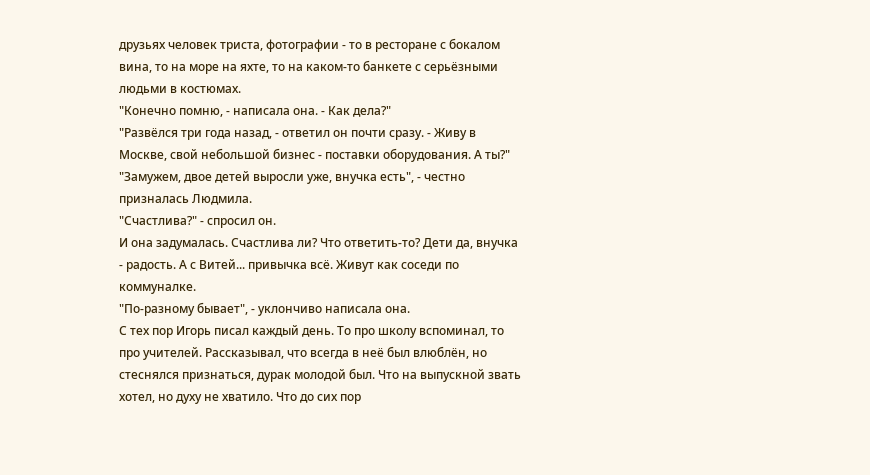друзьях человек триста, фотографии - то в ресторане с бокалом вина, то на море на яхте, то на каком-то банкете с серьёзными людьми в костюмах.
"Конечно помню, - написала она. - Как дела?"
"Развёлся три года назад, - ответил он почти сразу. - Живу в Москве, свой небольшой бизнес - поставки оборудования. А ты?"
"Замужем, двое детей выросли уже, внучка есть", - честно призналась Людмила.
"Счастлива?" - спросил он.
И она задумалась. Счастлива ли? Что ответить-то? Дети да, внучка - радость. А с Витей... привычка всё. Живут как соседи по коммуналке.
"По-разному бывает", - уклончиво написала она.
С тех пор Игорь писал каждый день. То про школу вспоминал, то про учителей. Рассказывал, что всегда в неё был влюблён, но стеснялся признаться, дурак молодой был. Что на выпускной звать хотел, но духу не хватило. Что до сих пор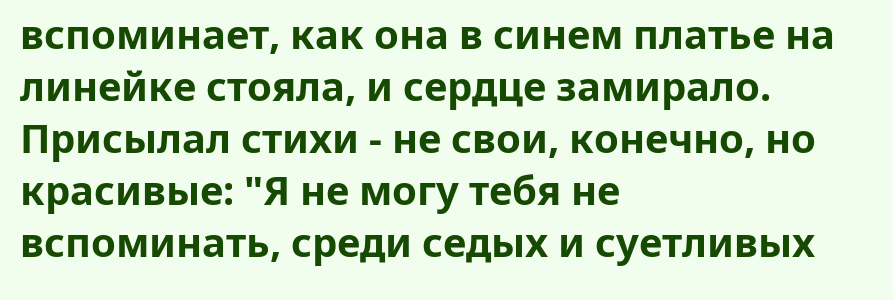вспоминает, как она в синем платье на линейке стояла, и сердце замирало.
Присылал стихи - не свои, конечно, но красивые: "Я не могу тебя не вспоминать, среди седых и суетливых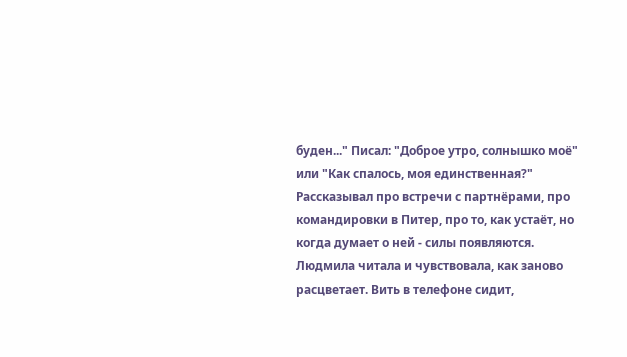буден..." Писал: "Доброе утро, солнышко моё" или "Как спалось, моя единственная?" Рассказывал про встречи с партнёрами, про командировки в Питер, про то, как устаёт, но когда думает о ней - силы появляются.
Людмила читала и чувствовала, как заново расцветает. Вить в телефоне сидит,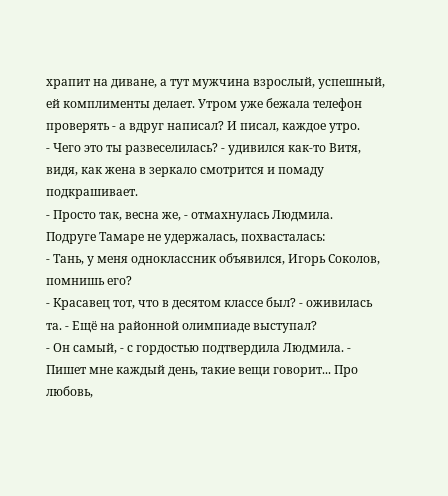храпит на диване, а тут мужчина взрослый, успешный, ей комплименты делает. Утром уже бежала телефон проверять - а вдруг написал? И писал, каждое утро.
- Чего это ты развеселилась? - удивился как-то Витя, видя, как жена в зеркало смотрится и помаду подкрашивает.
- Просто так, весна же, - отмахнулась Людмила.
Подруге Тамаре не удержалась, похвасталась:
- Тань, у меня одноклассник объявился, Игорь Соколов, помнишь его?
- Красавец тот, что в десятом классе был? - оживилась та. - Ещё на районной олимпиаде выступал?
- Он самый, - с гордостью подтвердила Людмила. - Пишет мне каждый день, такие вещи говорит... Про любовь,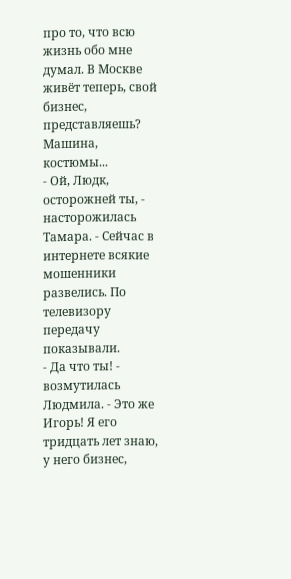про то, что всю жизнь обо мне думал. В Москве живёт теперь, свой бизнес, представляешь? Машина, костюмы...
- Ой, Людк, осторожней ты, - насторожилась Тамара. - Сейчас в интернете всякие мошенники развелись. По телевизору передачу показывали.
- Да что ты! - возмутилась Людмила. - Это же Игорь! Я его тридцать лет знаю, у него бизнес,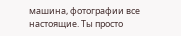машина, фотографии все настоящие. Ты просто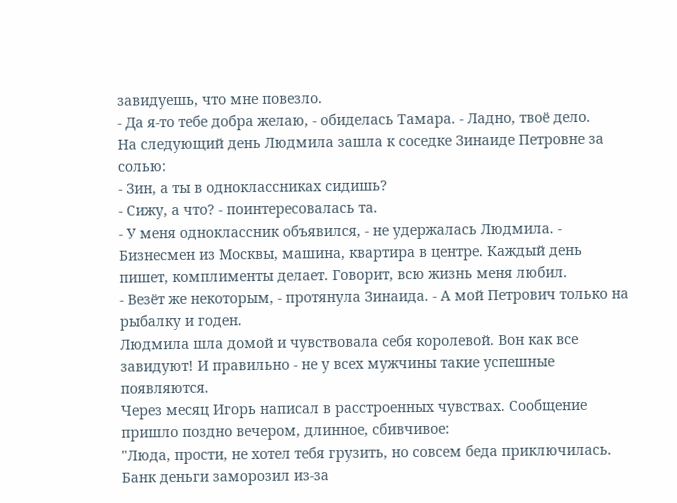завидуешь, что мне повезло.
- Да я-то тебе добра желаю, - обиделась Тамара. - Ладно, твоё дело.
На следующий день Людмила зашла к соседке Зинаиде Петровне за солью:
- Зин, а ты в одноклассниках сидишь?
- Сижу, а что? - поинтересовалась та.
- У меня одноклассник объявился, - не удержалась Людмила. - Бизнесмен из Москвы, машина, квартира в центре. Каждый день пишет, комплименты делает. Говорит, всю жизнь меня любил.
- Везёт же некоторым, - протянула Зинаида. - А мой Петрович только на рыбалку и годен.
Людмила шла домой и чувствовала себя королевой. Вон как все завидуют! И правильно - не у всех мужчины такие успешные появляются.
Через месяц Игорь написал в расстроенных чувствах. Сообщение пришло поздно вечером, длинное, сбивчивое:
"Люда, прости, не хотел тебя грузить, но совсем беда приключилась. Банк деньги заморозил из-за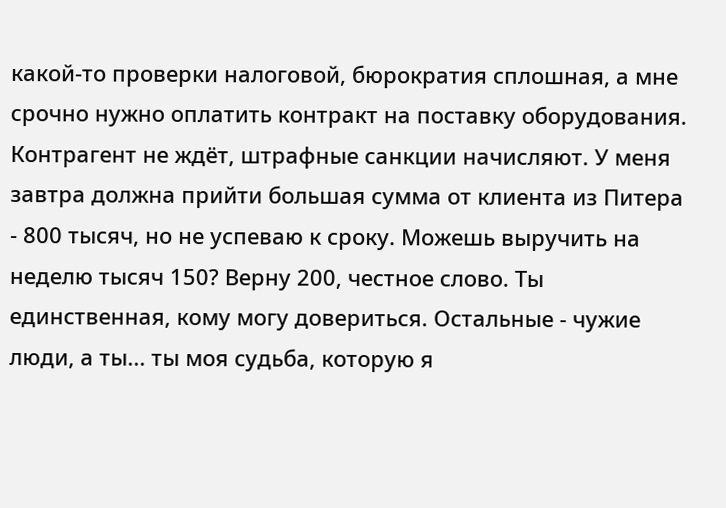какой-то проверки налоговой, бюрократия сплошная, а мне срочно нужно оплатить контракт на поставку оборудования. Контрагент не ждёт, штрафные санкции начисляют. У меня завтра должна прийти большая сумма от клиента из Питера - 800 тысяч, но не успеваю к сроку. Можешь выручить на неделю тысяч 150? Верну 200, честное слово. Ты единственная, кому могу довериться. Остальные - чужие люди, а ты... ты моя судьба, которую я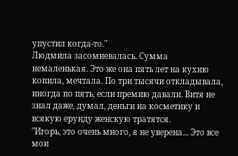упустил когда-то."
Людмила засомневалась. Сумма немаленькая. Это же она пять лет на кухню копила, мечтала. По три тысячи откладывала, иногда по пять, если премию давали. Витя не знал даже, думал, деньги на косметику и всякую ерунду женскую тратятся.
"Игорь, это очень много, я не уверена... Это все мои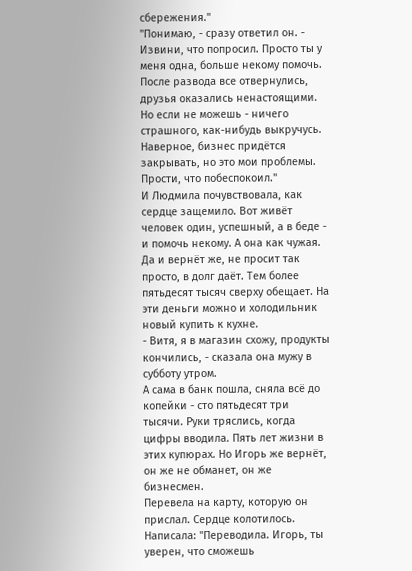сбережения."
"Понимаю, - сразу ответил он. - Извини, что попросил. Просто ты у меня одна, больше некому помочь. После развода все отвернулись, друзья оказались ненастоящими. Но если не можешь - ничего страшного, как-нибудь выкручусь. Наверное, бизнес придётся закрывать, но это мои проблемы. Прости, что побеспокоил."
И Людмила почувствовала, как сердце защемило. Вот живёт человек один, успешный, а в беде - и помочь некому. А она как чужая. Да и вернёт же, не просит так просто, в долг даёт. Тем более пятьдесят тысяч сверху обещает. На эти деньги можно и холодильник новый купить к кухне.
- Витя, я в магазин схожу, продукты кончились, - сказала она мужу в субботу утром.
А сама в банк пошла, сняла всё до копейки - сто пятьдесят три тысячи. Руки тряслись, когда цифры вводила. Пять лет жизни в этих купюрах. Но Игорь же вернёт, он же не обманет, он же бизнесмен.
Перевела на карту, которую он прислал. Сердце колотилось. Написала: "Переводила. Игорь, ты уверен, что сможешь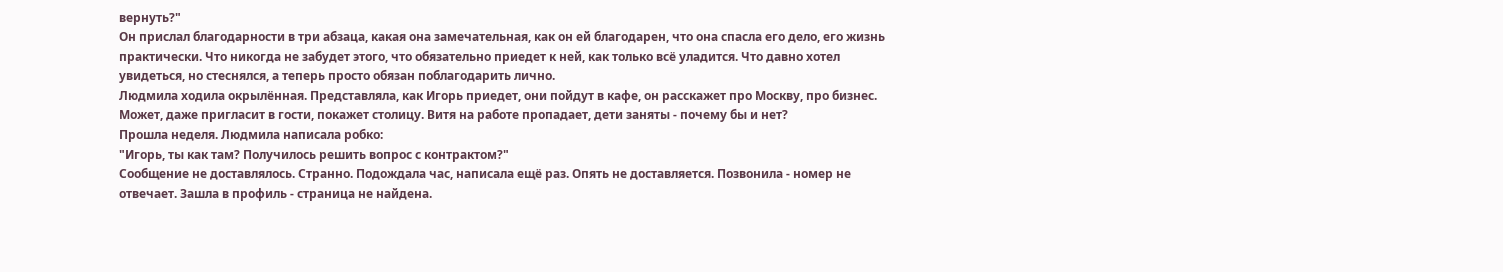вернуть?"
Он прислал благодарности в три абзаца, какая она замечательная, как он ей благодарен, что она спасла его дело, его жизнь практически. Что никогда не забудет этого, что обязательно приедет к ней, как только всё уладится. Что давно хотел увидеться, но стеснялся, а теперь просто обязан поблагодарить лично.
Людмила ходила окрылённая. Представляла, как Игорь приедет, они пойдут в кафе, он расскажет про Москву, про бизнес. Может, даже пригласит в гости, покажет столицу. Витя на работе пропадает, дети заняты - почему бы и нет?
Прошла неделя. Людмила написала робко:
"Игорь, ты как там? Получилось решить вопрос с контрактом?"
Сообщение не доставлялось. Странно. Подождала час, написала ещё раз. Опять не доставляется. Позвонила - номер не отвечает. Зашла в профиль - страница не найдена.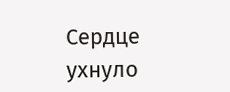Сердце ухнуло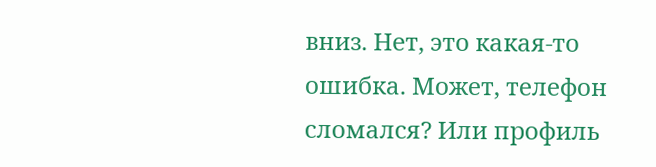вниз. Нет, это какая-то ошибка. Может, телефон сломался? Или профиль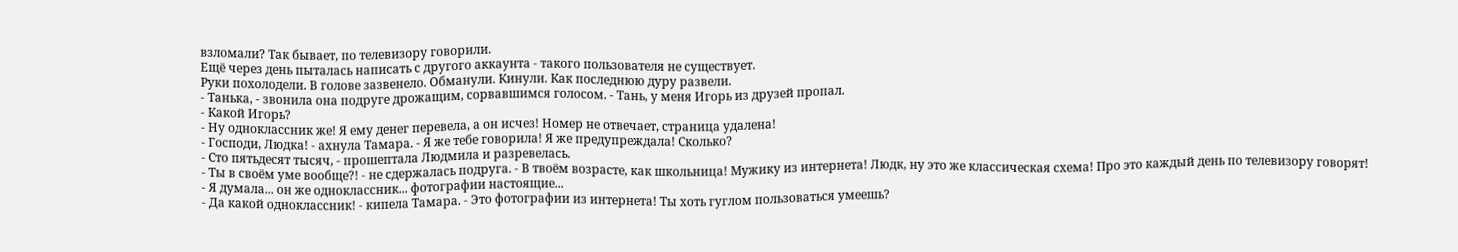взломали? Так бывает, по телевизору говорили.
Ещё через день пыталась написать с другого аккаунта - такого пользователя не существует.
Руки похолодели. В голове зазвенело. Обманули. Кинули. Как последнюю дуру развели.
- Танька, - звонила она подруге дрожащим, сорвавшимся голосом. - Тань, у меня Игорь из друзей пропал.
- Какой Игорь?
- Ну одноклассник же! Я ему денег перевела, а он исчез! Номер не отвечает, страница удалена!
- Господи, Людка! - ахнула Тамара. - Я же тебе говорила! Я же предупреждала! Сколько?
- Сто пятьдесят тысяч, - прошептала Людмила и разревелась.
- Ты в своём уме вообще?! - не сдержалась подруга. - В твоём возрасте, как школьница! Мужику из интернета! Людк, ну это же классическая схема! Про это каждый день по телевизору говорят!
- Я думала... он же одноклассник... фотографии настоящие...
- Да какой одноклассник! - кипела Тамара. - Это фотографии из интернета! Ты хоть гуглом пользоваться умеешь?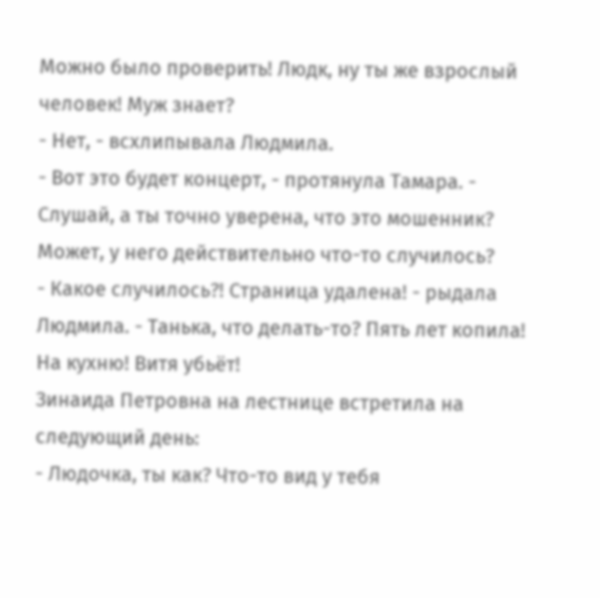Можно было проверить! Людк, ну ты же взрослый человек! Муж знает?
- Нет, - всхлипывала Людмила.
- Вот это будет концерт, - протянула Тамара. - Слушай, а ты точно уверена, что это мошенник? Может, у него действительно что-то случилось?
- Какое случилось?! Страница удалена! - рыдала Людмила. - Танька, что делать-то? Пять лет копила! На кухню! Витя убьёт!
Зинаида Петровна на лестнице встретила на следующий день:
- Людочка, ты как? Что-то вид у тебя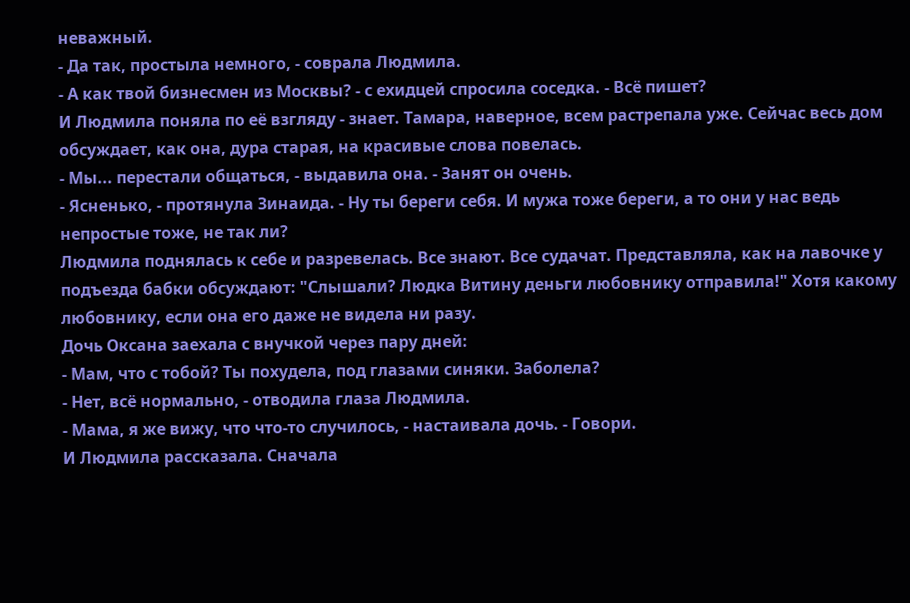неважный.
- Да так, простыла немного, - соврала Людмила.
- А как твой бизнесмен из Москвы? - с ехидцей спросила соседка. - Всё пишет?
И Людмила поняла по её взгляду - знает. Тамара, наверное, всем растрепала уже. Сейчас весь дом обсуждает, как она, дура старая, на красивые слова повелась.
- Мы... перестали общаться, - выдавила она. - Занят он очень.
- Ясненько, - протянула Зинаида. - Ну ты береги себя. И мужа тоже береги, а то они у нас ведь непростые тоже, не так ли?
Людмила поднялась к себе и разревелась. Все знают. Все судачат. Представляла, как на лавочке у подъезда бабки обсуждают: "Слышали? Людка Витину деньги любовнику отправила!" Хотя какому любовнику, если она его даже не видела ни разу.
Дочь Оксана заехала с внучкой через пару дней:
- Мам, что с тобой? Ты похудела, под глазами синяки. Заболела?
- Нет, всё нормально, - отводила глаза Людмила.
- Мама, я же вижу, что что-то случилось, - настаивала дочь. - Говори.
И Людмила рассказала. Сначала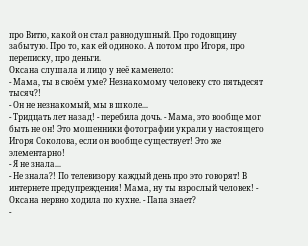про Витю, какой он стал равнодушный. Про годовщину забытую. Про то, как ей одиноко. А потом про Игоря, про переписку, про деньги.
Оксана слушала и лицо у неё каменело:
- Мама, ты в своём уме? Незнакомому человеку сто пятьдесят тысяч?!
- Он не незнакомый, мы в школе...
- Тридцать лет назад! - перебила дочь. - Мама, это вообще мог быть не он! Это мошенники фотографии украли у настоящего Игоря Соколова, если он вообще существует! Это же элементарно!
- Я не знала...
- Не знала?! По телевизору каждый день про это говорят! В интернете предупреждения! Мама, ну ты взрослый человек! - Оксана нервно ходила по кухне. - Папа знает?
-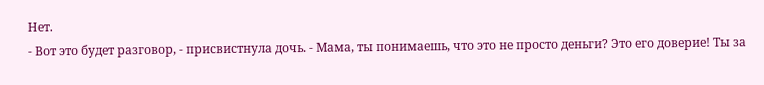Нет.
- Вот это будет разговор, - присвистнула дочь. - Мама, ты понимаешь, что это не просто деньги? Это его доверие! Ты за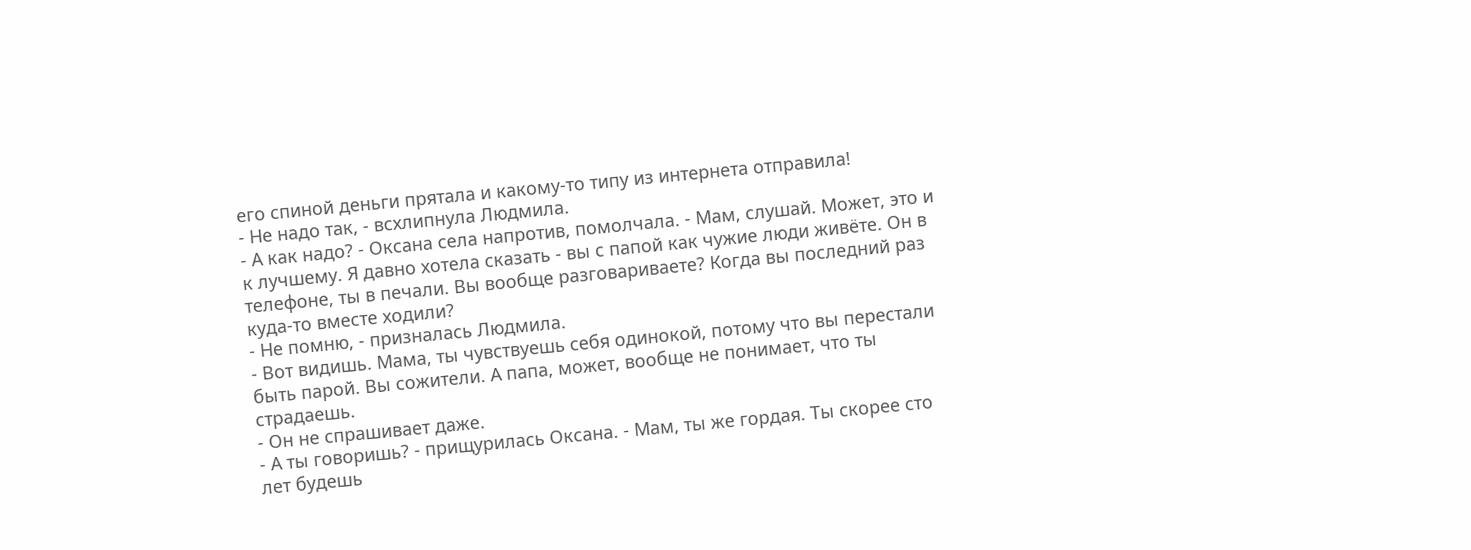его спиной деньги прятала и какому-то типу из интернета отправила!
- Не надо так, - всхлипнула Людмила.
- А как надо? - Оксана села напротив, помолчала. - Мам, слушай. Может, это и к лучшему. Я давно хотела сказать - вы с папой как чужие люди живёте. Он в телефоне, ты в печали. Вы вообще разговариваете? Когда вы последний раз куда-то вместе ходили?
- Не помню, - призналась Людмила.
- Вот видишь. Мама, ты чувствуешь себя одинокой, потому что вы перестали быть парой. Вы сожители. А папа, может, вообще не понимает, что ты страдаешь.
- Он не спрашивает даже.
- А ты говоришь? - прищурилась Оксана. - Мам, ты же гордая. Ты скорее сто лет будешь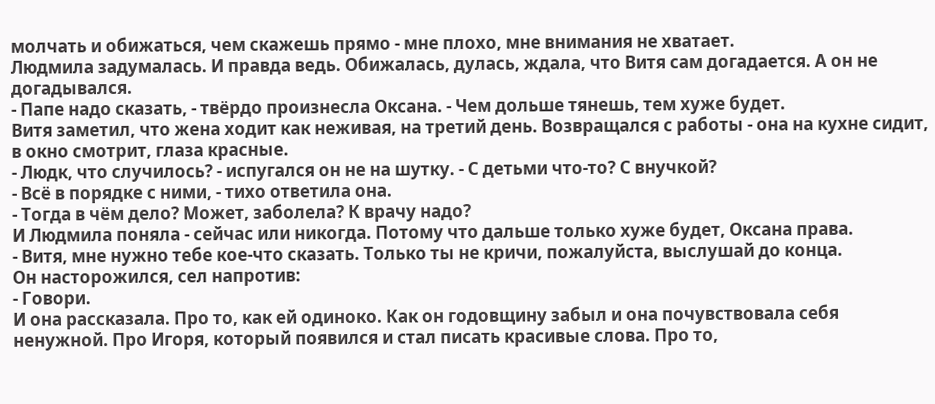молчать и обижаться, чем скажешь прямо - мне плохо, мне внимания не хватает.
Людмила задумалась. И правда ведь. Обижалась, дулась, ждала, что Витя сам догадается. А он не догадывался.
- Папе надо сказать, - твёрдо произнесла Оксана. - Чем дольше тянешь, тем хуже будет.
Витя заметил, что жена ходит как неживая, на третий день. Возвращался с работы - она на кухне сидит, в окно смотрит, глаза красные.
- Людк, что случилось? - испугался он не на шутку. - С детьми что-то? С внучкой?
- Всё в порядке с ними, - тихо ответила она.
- Тогда в чём дело? Может, заболела? К врачу надо?
И Людмила поняла - сейчас или никогда. Потому что дальше только хуже будет, Оксана права.
- Витя, мне нужно тебе кое-что сказать. Только ты не кричи, пожалуйста, выслушай до конца.
Он насторожился, сел напротив:
- Говори.
И она рассказала. Про то, как ей одиноко. Как он годовщину забыл и она почувствовала себя ненужной. Про Игоря, который появился и стал писать красивые слова. Про то,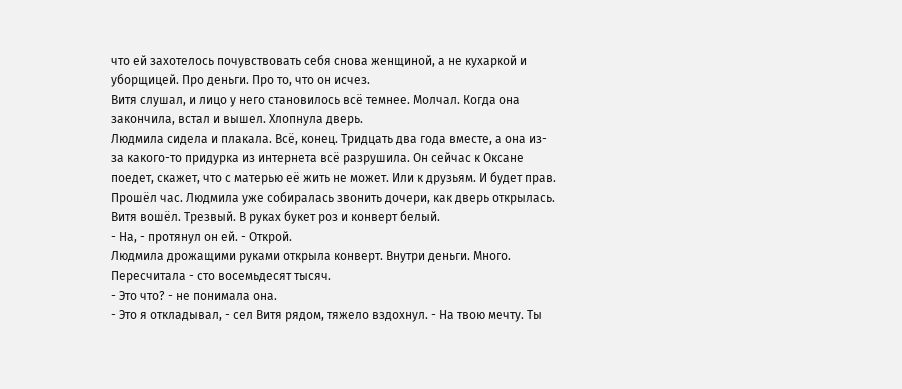что ей захотелось почувствовать себя снова женщиной, а не кухаркой и уборщицей. Про деньги. Про то, что он исчез.
Витя слушал, и лицо у него становилось всё темнее. Молчал. Когда она закончила, встал и вышел. Хлопнула дверь.
Людмила сидела и плакала. Всё, конец. Тридцать два года вместе, а она из-за какого-то придурка из интернета всё разрушила. Он сейчас к Оксане поедет, скажет, что с матерью её жить не может. Или к друзьям. И будет прав.
Прошёл час. Людмила уже собиралась звонить дочери, как дверь открылась. Витя вошёл. Трезвый. В руках букет роз и конверт белый.
- На, - протянул он ей. - Открой.
Людмила дрожащими руками открыла конверт. Внутри деньги. Много. Пересчитала - сто восемьдесят тысяч.
- Это что? - не понимала она.
- Это я откладывал, - сел Витя рядом, тяжело вздохнул. - На твою мечту. Ты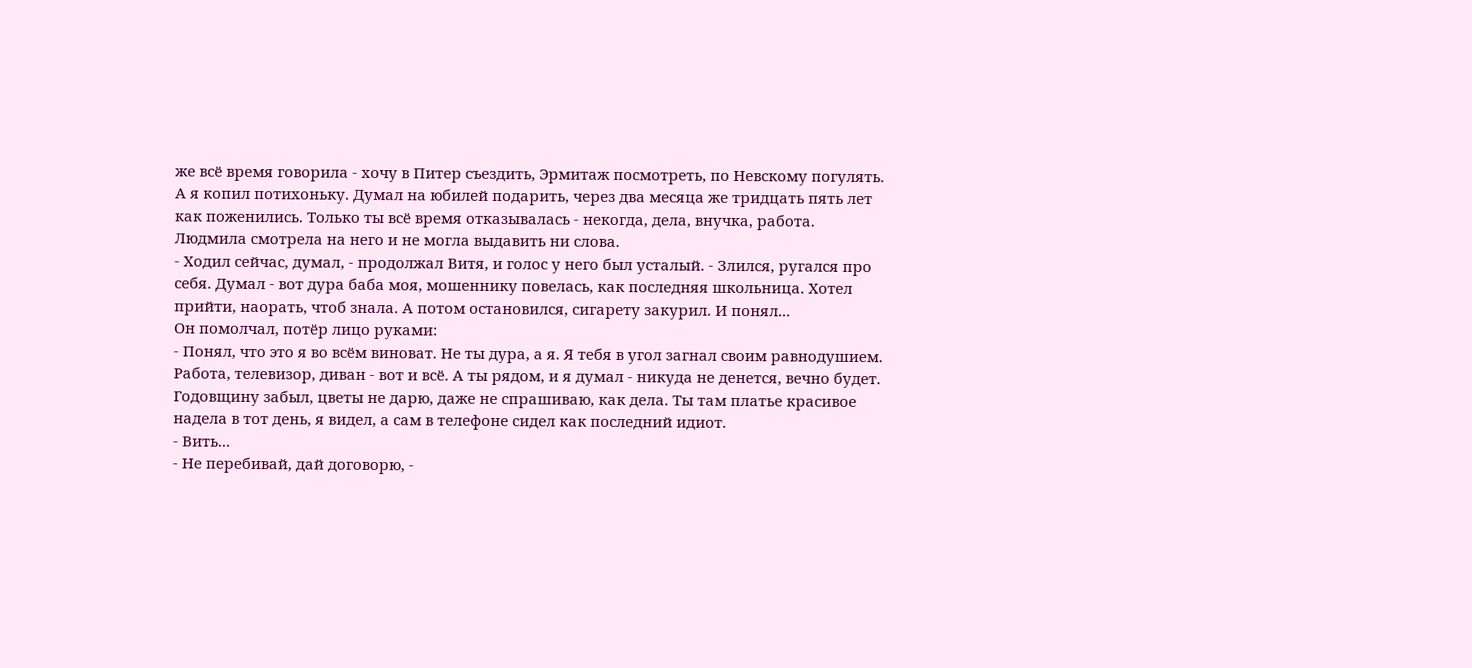же всё время говорила - хочу в Питер съездить, Эрмитаж посмотреть, по Невскому погулять. А я копил потихоньку. Думал на юбилей подарить, через два месяца же тридцать пять лет как поженились. Только ты всё время отказывалась - некогда, дела, внучка, работа.
Людмила смотрела на него и не могла выдавить ни слова.
- Ходил сейчас, думал, - продолжал Витя, и голос у него был усталый. - Злился, ругался про себя. Думал - вот дура баба моя, мошеннику повелась, как последняя школьница. Хотел прийти, наорать, чтоб знала. А потом остановился, сигарету закурил. И понял...
Он помолчал, потёр лицо руками:
- Понял, что это я во всём виноват. Не ты дура, а я. Я тебя в угол загнал своим равнодушием. Работа, телевизор, диван - вот и всё. А ты рядом, и я думал - никуда не денется, вечно будет. Годовщину забыл, цветы не дарю, даже не спрашиваю, как дела. Ты там платье красивое надела в тот день, я видел, а сам в телефоне сидел как последний идиот.
- Вить...
- Не перебивай, дай договорю, -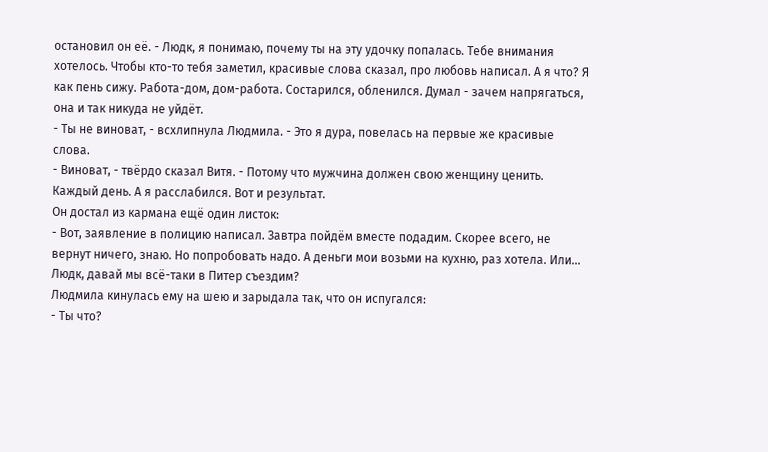остановил он её. - Людк, я понимаю, почему ты на эту удочку попалась. Тебе внимания хотелось. Чтобы кто-то тебя заметил, красивые слова сказал, про любовь написал. А я что? Я как пень сижу. Работа-дом, дом-работа. Состарился, обленился. Думал - зачем напрягаться, она и так никуда не уйдёт.
- Ты не виноват, - всхлипнула Людмила. - Это я дура, повелась на первые же красивые слова.
- Виноват, - твёрдо сказал Витя. - Потому что мужчина должен свою женщину ценить. Каждый день. А я расслабился. Вот и результат.
Он достал из кармана ещё один листок:
- Вот, заявление в полицию написал. Завтра пойдём вместе подадим. Скорее всего, не вернут ничего, знаю. Но попробовать надо. А деньги мои возьми на кухню, раз хотела. Или... Людк, давай мы всё-таки в Питер съездим?
Людмила кинулась ему на шею и зарыдала так, что он испугался:
- Ты что?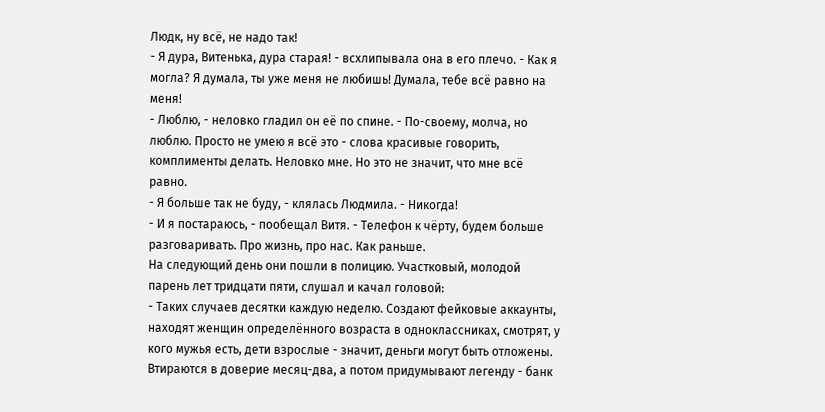Людк, ну всё, не надо так!
- Я дура, Витенька, дура старая! - всхлипывала она в его плечо. - Как я могла? Я думала, ты уже меня не любишь! Думала, тебе всё равно на меня!
- Люблю, - неловко гладил он её по спине. - По-своему, молча, но люблю. Просто не умею я всё это - слова красивые говорить, комплименты делать. Неловко мне. Но это не значит, что мне всё равно.
- Я больше так не буду, - клялась Людмила. - Никогда!
- И я постараюсь, - пообещал Витя. - Телефон к чёрту, будем больше разговаривать. Про жизнь, про нас. Как раньше.
На следующий день они пошли в полицию. Участковый, молодой парень лет тридцати пяти, слушал и качал головой:
- Таких случаев десятки каждую неделю. Создают фейковые аккаунты, находят женщин определённого возраста в одноклассниках, смотрят, у кого мужья есть, дети взрослые - значит, деньги могут быть отложены. Втираются в доверие месяц-два, а потом придумывают легенду - банк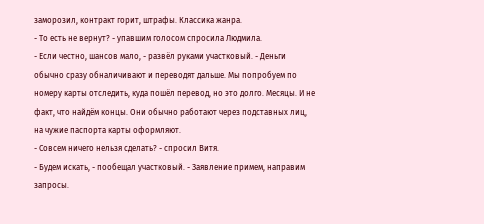заморозил, контракт горит, штрафы. Классика жанра.
- То есть не вернут? - упавшим голосом спросила Людмила.
- Если честно, шансов мало, - развёл руками участковый. - Деньги обычно сразу обналичивают и переводят дальше. Мы попробуем по номеру карты отследить, куда пошёл перевод, но это долго. Месяцы. И не факт, что найдём концы. Они обычно работают через подставных лиц, на чужие паспорта карты оформляют.
- Совсем ничего нельзя сделать? - спросил Витя.
- Будем искать, - пообещал участковый. - Заявление примем, направим запросы.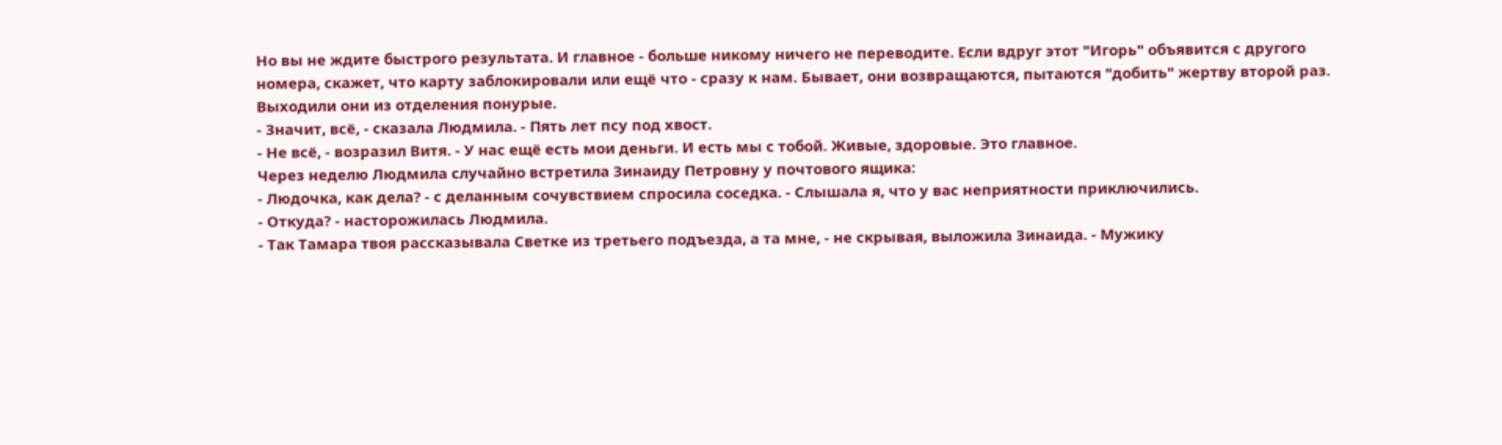Но вы не ждите быстрого результата. И главное - больше никому ничего не переводите. Если вдруг этот "Игорь" объявится с другого номера, скажет, что карту заблокировали или ещё что - сразу к нам. Бывает, они возвращаются, пытаются "добить" жертву второй раз.
Выходили они из отделения понурые.
- Значит, всё, - сказала Людмила. - Пять лет псу под хвост.
- Не всё, - возразил Витя. - У нас ещё есть мои деньги. И есть мы с тобой. Живые, здоровые. Это главное.
Через неделю Людмила случайно встретила Зинаиду Петровну у почтового ящика:
- Людочка, как дела? - с деланным сочувствием спросила соседка. - Слышала я, что у вас неприятности приключились.
- Откуда? - насторожилась Людмила.
- Так Тамара твоя рассказывала Светке из третьего подъезда, а та мне, - не скрывая, выложила Зинаида. - Мужику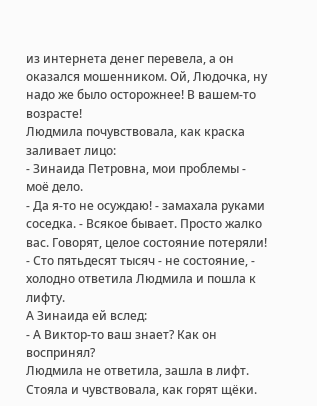из интернета денег перевела, а он оказался мошенником. Ой, Людочка, ну надо же было осторожнее! В вашем-то возрасте!
Людмила почувствовала, как краска заливает лицо:
- Зинаида Петровна, мои проблемы - моё дело.
- Да я-то не осуждаю! - замахала руками соседка. - Всякое бывает. Просто жалко вас. Говорят, целое состояние потеряли!
- Сто пятьдесят тысяч - не состояние, - холодно ответила Людмила и пошла к лифту.
А Зинаида ей вслед:
- А Виктор-то ваш знает? Как он воспринял?
Людмила не ответила, зашла в лифт. Стояла и чувствовала, как горят щёки.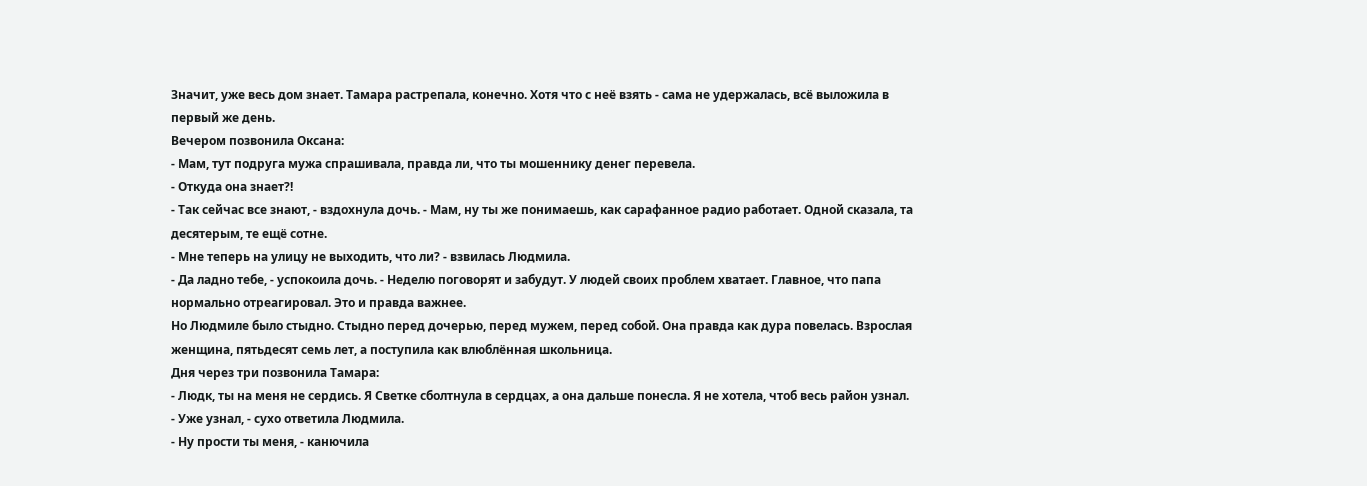Значит, уже весь дом знает. Тамара растрепала, конечно. Хотя что с неё взять - сама не удержалась, всё выложила в первый же день.
Вечером позвонила Оксана:
- Мам, тут подруга мужа спрашивала, правда ли, что ты мошеннику денег перевела.
- Откуда она знает?!
- Так сейчас все знают, - вздохнула дочь. - Мам, ну ты же понимаешь, как сарафанное радио работает. Одной сказала, та десятерым, те ещё сотне.
- Мне теперь на улицу не выходить, что ли? - взвилась Людмила.
- Да ладно тебе, - успокоила дочь. - Неделю поговорят и забудут. У людей своих проблем хватает. Главное, что папа нормально отреагировал. Это и правда важнее.
Но Людмиле было стыдно. Стыдно перед дочерью, перед мужем, перед собой. Она правда как дура повелась. Взрослая женщина, пятьдесят семь лет, а поступила как влюблённая школьница.
Дня через три позвонила Тамара:
- Людк, ты на меня не сердись. Я Светке сболтнула в сердцах, а она дальше понесла. Я не хотела, чтоб весь район узнал.
- Уже узнал, - сухо ответила Людмила.
- Ну прости ты меня, - канючила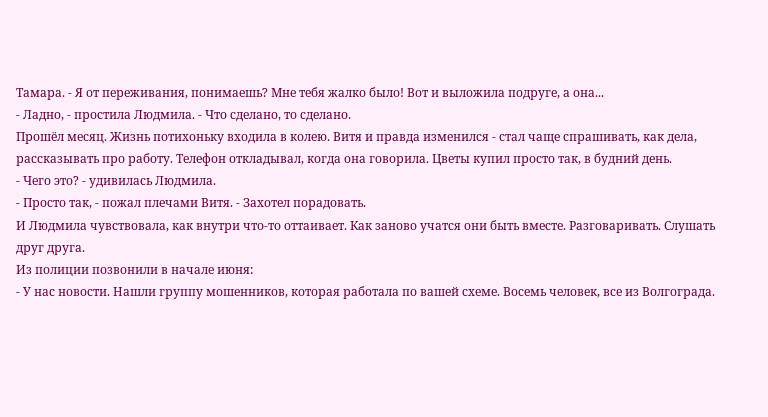Тамара. - Я от переживания, понимаешь? Мне тебя жалко было! Вот и выложила подруге, а она...
- Ладно, - простила Людмила. - Что сделано, то сделано.
Прошёл месяц. Жизнь потихоньку входила в колею. Витя и правда изменился - стал чаще спрашивать, как дела, рассказывать про работу. Телефон откладывал, когда она говорила. Цветы купил просто так, в будний день.
- Чего это? - удивилась Людмила.
- Просто так, - пожал плечами Витя. - Захотел порадовать.
И Людмила чувствовала, как внутри что-то оттаивает. Как заново учатся они быть вместе. Разговаривать. Слушать друг друга.
Из полиции позвонили в начале июня:
- У нас новости. Нашли группу мошенников, которая работала по вашей схеме. Восемь человек, все из Волгограда.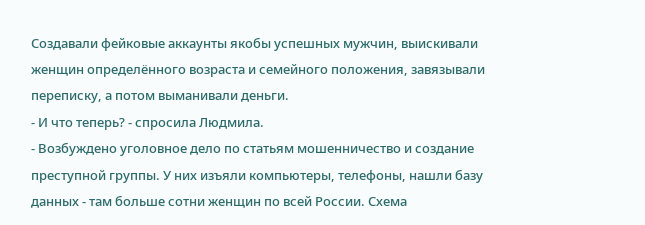Создавали фейковые аккаунты якобы успешных мужчин, выискивали женщин определённого возраста и семейного положения, завязывали переписку, а потом выманивали деньги.
- И что теперь? - спросила Людмила.
- Возбуждено уголовное дело по статьям мошенничество и создание преступной группы. У них изъяли компьютеры, телефоны, нашли базу данных - там больше сотни женщин по всей России. Схема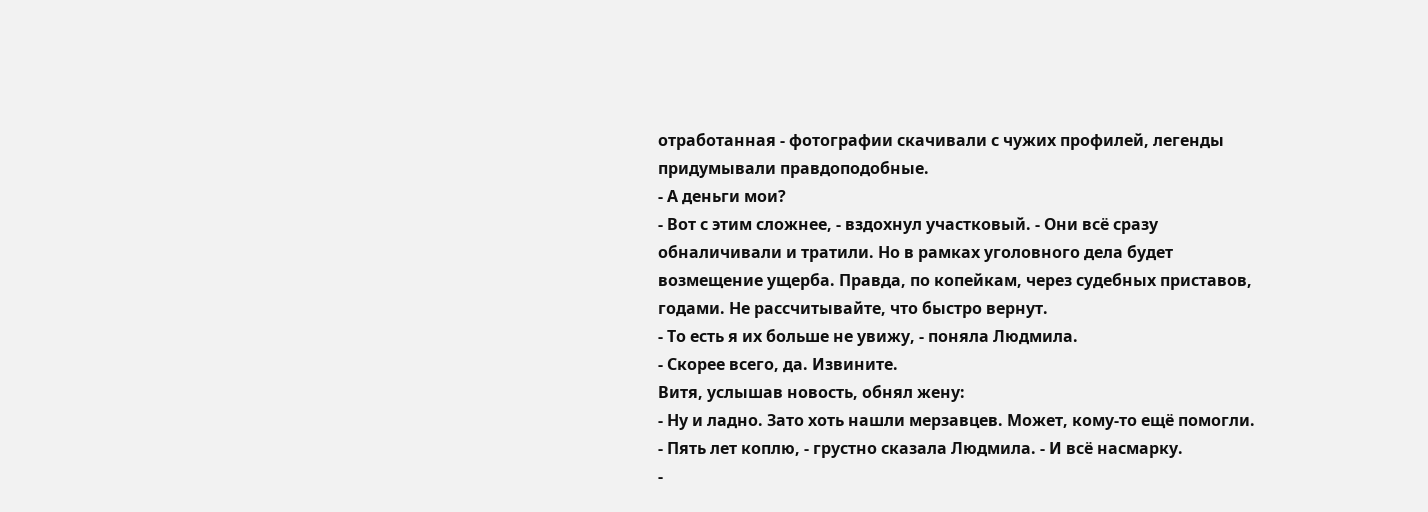отработанная - фотографии скачивали с чужих профилей, легенды придумывали правдоподобные.
- А деньги мои?
- Вот с этим сложнее, - вздохнул участковый. - Они всё сразу обналичивали и тратили. Но в рамках уголовного дела будет возмещение ущерба. Правда, по копейкам, через судебных приставов, годами. Не рассчитывайте, что быстро вернут.
- То есть я их больше не увижу, - поняла Людмила.
- Скорее всего, да. Извините.
Витя, услышав новость, обнял жену:
- Ну и ладно. Зато хоть нашли мерзавцев. Может, кому-то ещё помогли.
- Пять лет коплю, - грустно сказала Людмила. - И всё насмарку.
-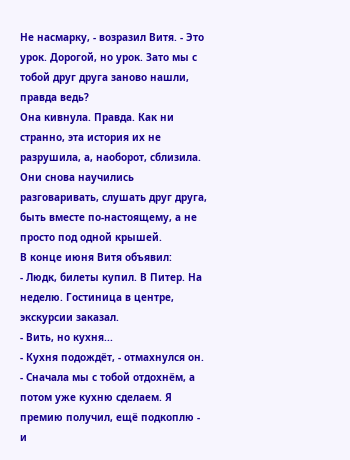Не насмарку, - возразил Витя. - Это урок. Дорогой, но урок. Зато мы с тобой друг друга заново нашли, правда ведь?
Она кивнула. Правда. Как ни странно, эта история их не разрушила, а, наоборот, сблизила. Они снова научились разговаривать, слушать друг друга, быть вместе по-настоящему, а не просто под одной крышей.
В конце июня Витя объявил:
- Людк, билеты купил. В Питер. На неделю. Гостиница в центре, экскурсии заказал.
- Вить, но кухня...
- Кухня подождёт, - отмахнулся он. - Сначала мы с тобой отдохнём, а потом уже кухню сделаем. Я премию получил, ещё подкоплю - и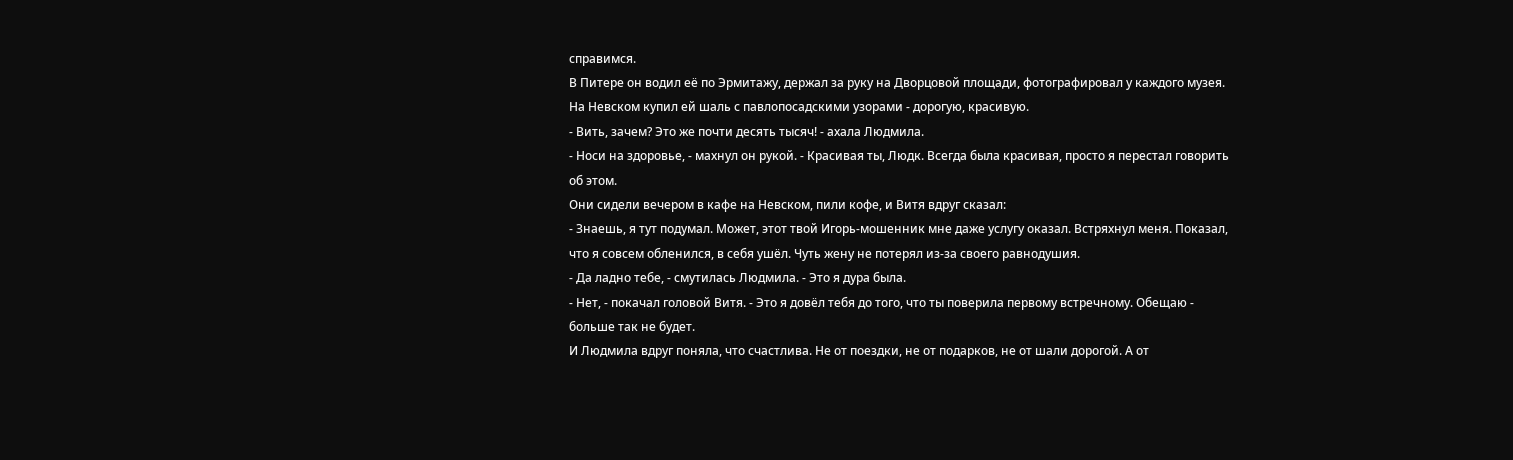справимся.
В Питере он водил её по Эрмитажу, держал за руку на Дворцовой площади, фотографировал у каждого музея. На Невском купил ей шаль с павлопосадскими узорами - дорогую, красивую.
- Вить, зачем? Это же почти десять тысяч! - ахала Людмила.
- Носи на здоровье, - махнул он рукой. - Красивая ты, Людк. Всегда была красивая, просто я перестал говорить об этом.
Они сидели вечером в кафе на Невском, пили кофе, и Витя вдруг сказал:
- Знаешь, я тут подумал. Может, этот твой Игорь-мошенник мне даже услугу оказал. Встряхнул меня. Показал, что я совсем обленился, в себя ушёл. Чуть жену не потерял из-за своего равнодушия.
- Да ладно тебе, - смутилась Людмила. - Это я дура была.
- Нет, - покачал головой Витя. - Это я довёл тебя до того, что ты поверила первому встречному. Обещаю - больше так не будет.
И Людмила вдруг поняла, что счастлива. Не от поездки, не от подарков, не от шали дорогой. А от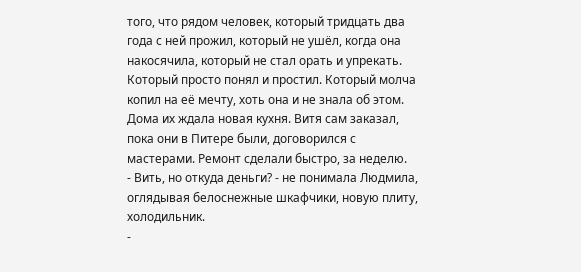того, что рядом человек, который тридцать два года с ней прожил, который не ушёл, когда она накосячила, который не стал орать и упрекать. Который просто понял и простил. Который молча копил на её мечту, хоть она и не знала об этом.
Дома их ждала новая кухня. Витя сам заказал, пока они в Питере были, договорился с мастерами. Ремонт сделали быстро, за неделю.
- Вить, но откуда деньги? - не понимала Людмила, оглядывая белоснежные шкафчики, новую плиту, холодильник.
-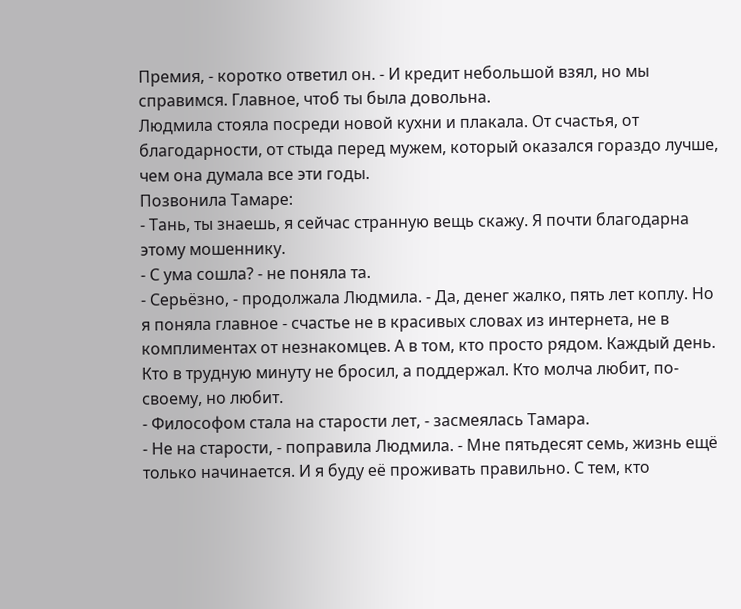Премия, - коротко ответил он. - И кредит небольшой взял, но мы справимся. Главное, чтоб ты была довольна.
Людмила стояла посреди новой кухни и плакала. От счастья, от благодарности, от стыда перед мужем, который оказался гораздо лучше, чем она думала все эти годы.
Позвонила Тамаре:
- Тань, ты знаешь, я сейчас странную вещь скажу. Я почти благодарна этому мошеннику.
- С ума сошла? - не поняла та.
- Серьёзно, - продолжала Людмила. - Да, денег жалко, пять лет коплу. Но я поняла главное - счастье не в красивых словах из интернета, не в комплиментах от незнакомцев. А в том, кто просто рядом. Каждый день. Кто в трудную минуту не бросил, а поддержал. Кто молча любит, по-своему, но любит.
- Философом стала на старости лет, - засмеялась Тамара.
- Не на старости, - поправила Людмила. - Мне пятьдесят семь, жизнь ещё только начинается. И я буду её проживать правильно. С тем, кто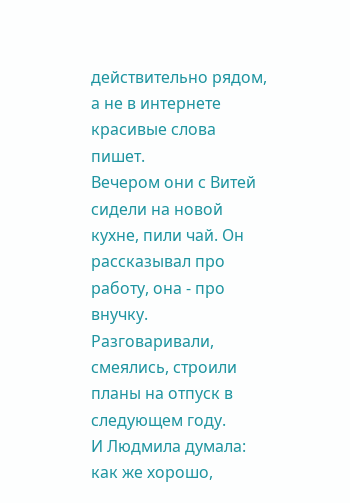действительно рядом, а не в интернете красивые слова пишет.
Вечером они с Витей сидели на новой кухне, пили чай. Он рассказывал про работу, она - про внучку. Разговаривали, смеялись, строили планы на отпуск в следующем году.
И Людмила думала: как же хорошо,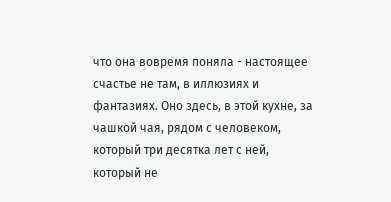что она вовремя поняла - настоящее счастье не там, в иллюзиях и фантазиях. Оно здесь, в этой кухне, за чашкой чая, рядом с человеком, который три десятка лет с ней, который не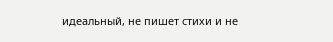идеальный, не пишет стихи и не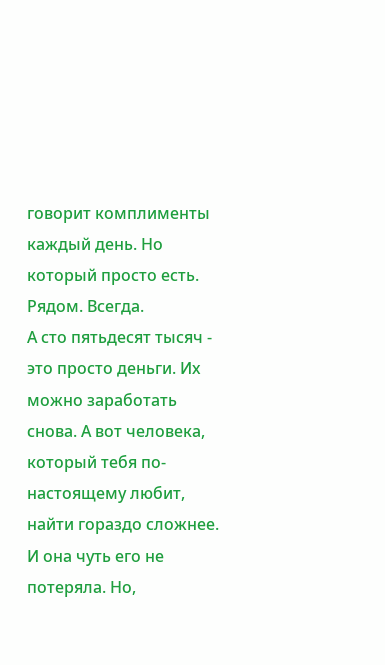говорит комплименты каждый день. Но который просто есть. Рядом. Всегда.
А сто пятьдесят тысяч - это просто деньги. Их можно заработать снова. А вот человека, который тебя по-настоящему любит, найти гораздо сложнее. И она чуть его не потеряла. Но,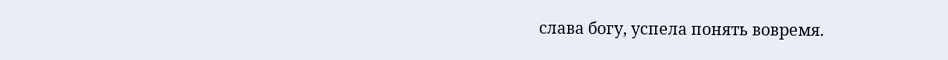слава богу, успела понять вовремя.